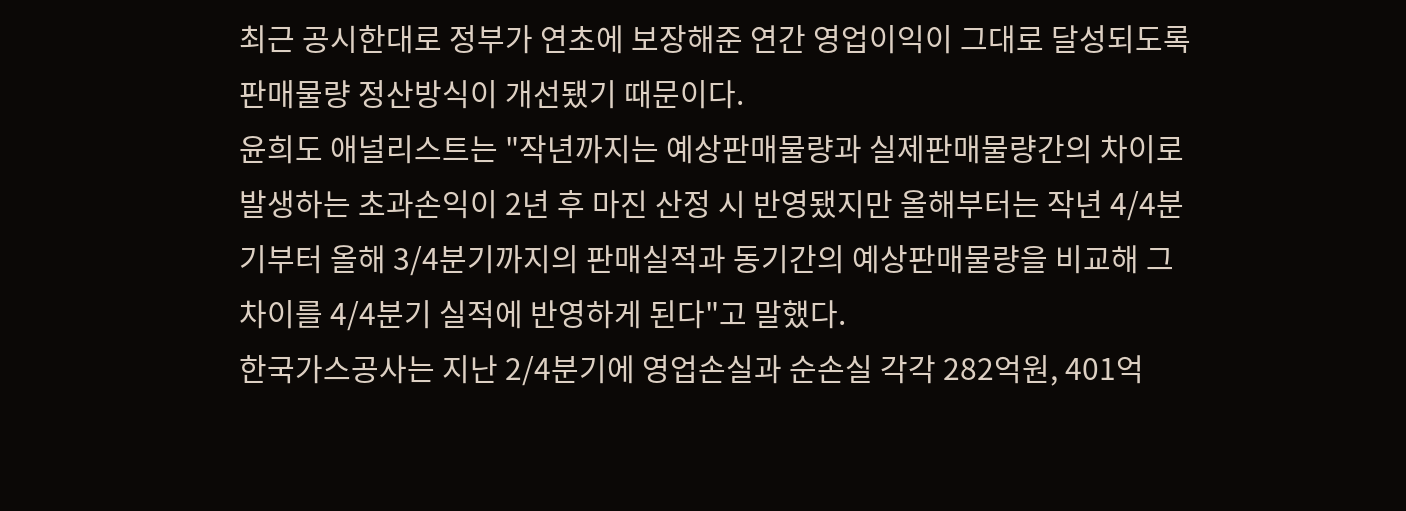최근 공시한대로 정부가 연초에 보장해준 연간 영업이익이 그대로 달성되도록 판매물량 정산방식이 개선됐기 때문이다.
윤희도 애널리스트는 "작년까지는 예상판매물량과 실제판매물량간의 차이로 발생하는 초과손익이 2년 후 마진 산정 시 반영됐지만 올해부터는 작년 4/4분기부터 올해 3/4분기까지의 판매실적과 동기간의 예상판매물량을 비교해 그 차이를 4/4분기 실적에 반영하게 된다"고 말했다.
한국가스공사는 지난 2/4분기에 영업손실과 순손실 각각 282억원, 401억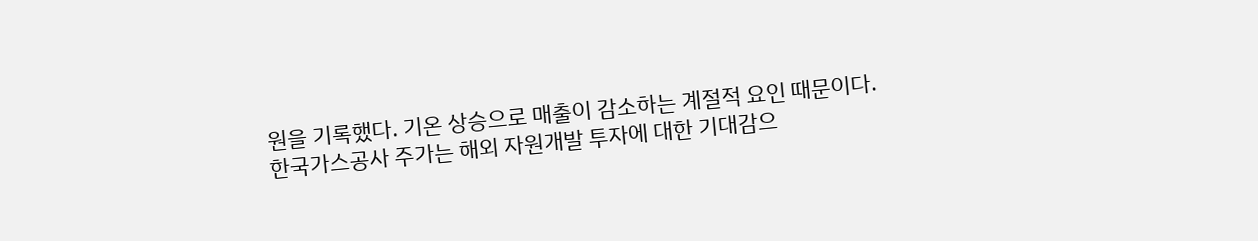원을 기록했다. 기온 상승으로 매출이 감소하는 계절적 요인 때문이다.
한국가스공사 주가는 해외 자원개발 투자에 대한 기대감으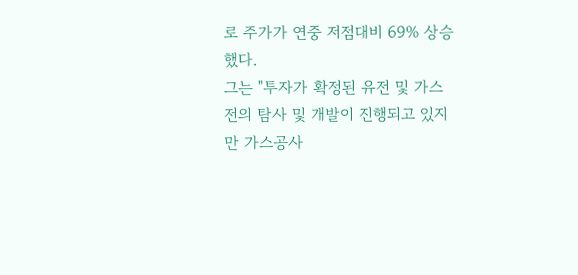로 주가가 연중 저점대비 69% 상승했다.
그는 "투자가 확정된 유전 및 가스전의 탐사 및 개발이 진행되고 있지만 가스공사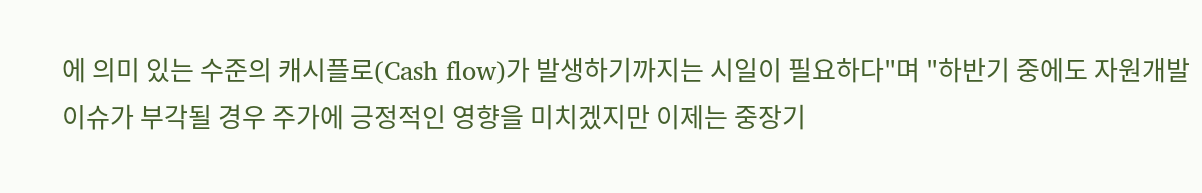에 의미 있는 수준의 캐시플로(Cash flow)가 발생하기까지는 시일이 필요하다"며 "하반기 중에도 자원개발 이슈가 부각될 경우 주가에 긍정적인 영향을 미치겠지만 이제는 중장기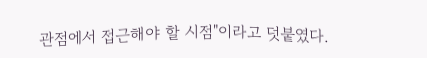관점에서 접근해야 할 시점"이라고 덧붙였다.